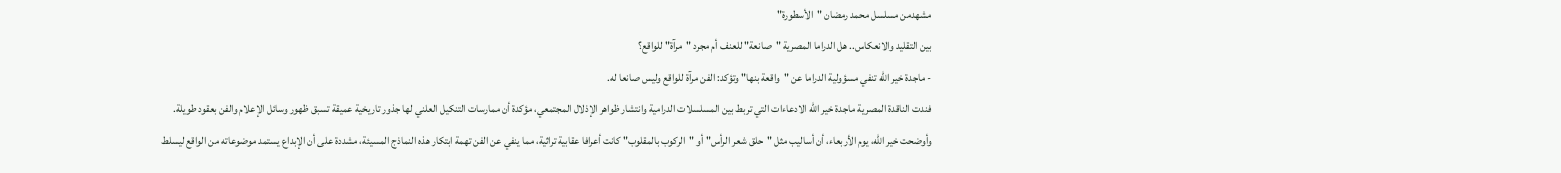مشهدمن مسلسل محمد رمضان "الأسطورة"
بين التقليد والانعكاس.. هل الدراما المصرية "صانعة" للعنف أم مجرد "مرآة" للواقع؟
- ماجدة خير الله تنفي مسؤولية الدراما عن "واقعة بنها" وتؤكد: الفن مرآة للواقع وليس صانعا له.
فندت الناقدة المصرية ماجدة خير الله الادعاءات التي تربط بين المسلسلات الدرامية وانتشار ظواهر الإذلال المجتمعي، مؤكدة أن ممارسات التنكيل العلني لها جذور تاريخية عميقة تسبق ظهور وسائل الإعلام والفن بعقود طويلة.
وأوضحت خير الله، يوم الأربعاء، أن أساليب مثل "حلق شعر الرأس" أو "الركوب بالمقلوب" كانت أعرافا عقابية تراثية، مما ينفي عن الفن تهمة ابتكار هذه النماذج المسيئة، مشددة على أن الإبداع يستمد موضوعاته من الواقع ليسلط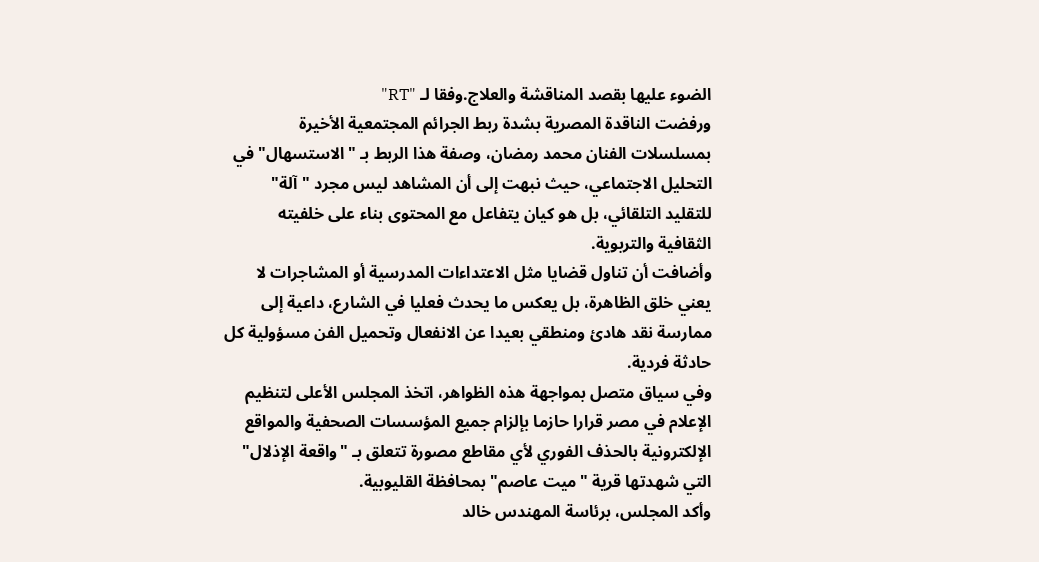الضوء عليها بقصد المناقشة والعلاج.وفقا لـ "RT"
ورفضت الناقدة المصرية بشدة ربط الجرائم المجتمعية الأخيرة بمسلسلات الفنان محمد رمضان، وصفة هذا الربط بـ "الاستسهال" في التحليل الاجتماعي، حيث نبهت إلى أن المشاهد ليس مجرد "آلة" للتقليد التلقائي، بل هو كيان يتفاعل مع المحتوى بناء على خلفيته الثقافية والتربوية.
وأضافت أن تناول قضايا مثل الاعتداءات المدرسية أو المشاجرات لا يعني خلق الظاهرة، بل يعكس ما يحدث فعليا في الشارع، داعية إلى ممارسة نقد هادئ ومنطقي بعيدا عن الانفعال وتحميل الفن مسؤولية كل حادثة فردية.
وفي سياق متصل بمواجهة هذه الظواهر، اتخذ المجلس الأعلى لتنظيم الإعلام في مصر قرارا حازما بإلزام جميع المؤسسات الصحفية والمواقع الإلكترونية بالحذف الفوري لأي مقاطع مصورة تتعلق بـ "واقعة الإذلال" التي شهدتها قرية "ميت عاصم" بمحافظة القليوبية.
وأكد المجلس، برئاسة المهندس خالد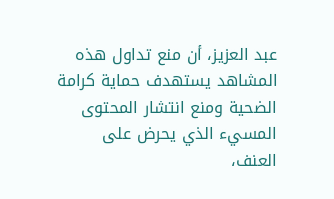عبد العزيز، أن منع تداول هذه المشاهد يستهدف حماية كرامة الضحية ومنع انتشار المحتوى المسيء الذي يحرض على العنف،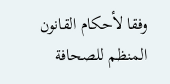وفقا لأحكام القانون المنظم للصحافة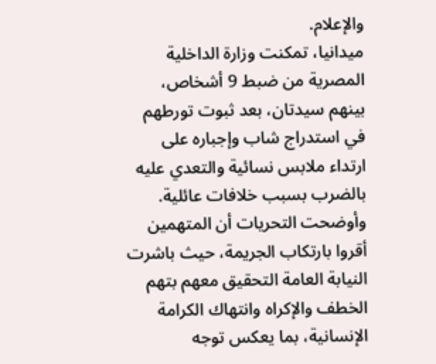والإعلام.
ميدانيا، تمكنت وزارة الداخلية المصرية من ضبط 9 أشخاص، بينهم سيدتان، بعد ثبوت تورطهم في استدراج شاب وإجباره على ارتداء ملابس نسائية والتعدي عليه بالضرب بسبب خلافات عائلية.
وأوضحت التحريات أن المتهمين أقروا بارتكاب الجريمة، حيث باشرت النيابة العامة التحقيق معهم بتهم الخطف والإكراه وانتهاك الكرامة الإنسانية، بما يعكس توجه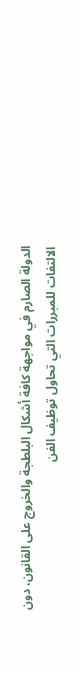الدولة الصارم في مواجهة كافة أشكال البلطجة والخروج على القانون، دون الالتفات للمبررات التي تحاول توظيف الفن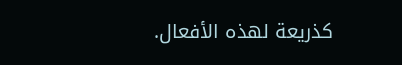كذريعة لهذه الأفعال.